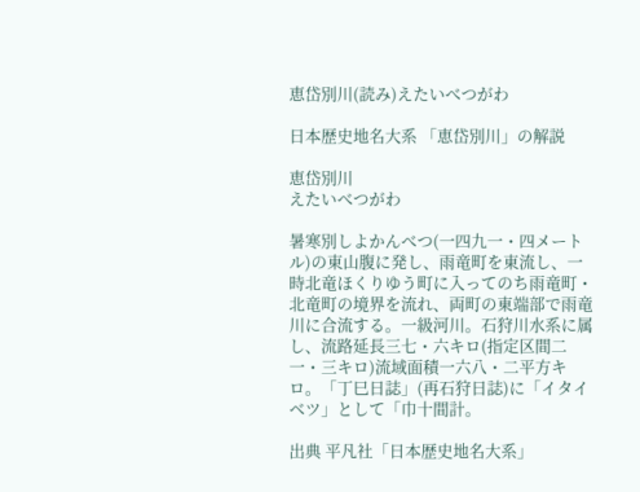恵岱別川(読み)えたいべつがわ

日本歴史地名大系 「恵岱別川」の解説

恵岱別川
えたいべつがわ

暑寒別しよかんべつ(一四九一・四メートル)の東山腹に発し、雨竜町を東流し、一時北竜ほくりゆう町に入ってのち雨竜町・北竜町の境界を流れ、両町の東端部で雨竜川に合流する。一級河川。石狩川水系に属し、流路延長三七・六キロ(指定区間二一・三キロ)流域面積一六八・二平方キロ。「丁巳日誌」(再石狩日誌)に「イタイベツ」として「巾十間計。

出典 平凡社「日本歴史地名大系」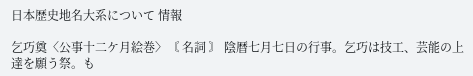日本歴史地名大系について 情報

乞巧奠〈公事十二ケ月絵巻〉〘 名詞 〙 陰暦七月七日の行事。乞巧は技工、芸能の上達を願う祭。も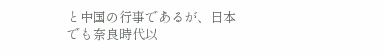と中国の行事であるが、日本でも奈良時代以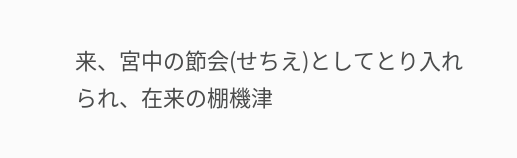来、宮中の節会(せちえ)としてとり入れられ、在来の棚機津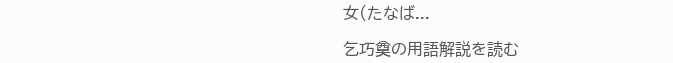女(たなば...

乞巧奠の用語解説を読む